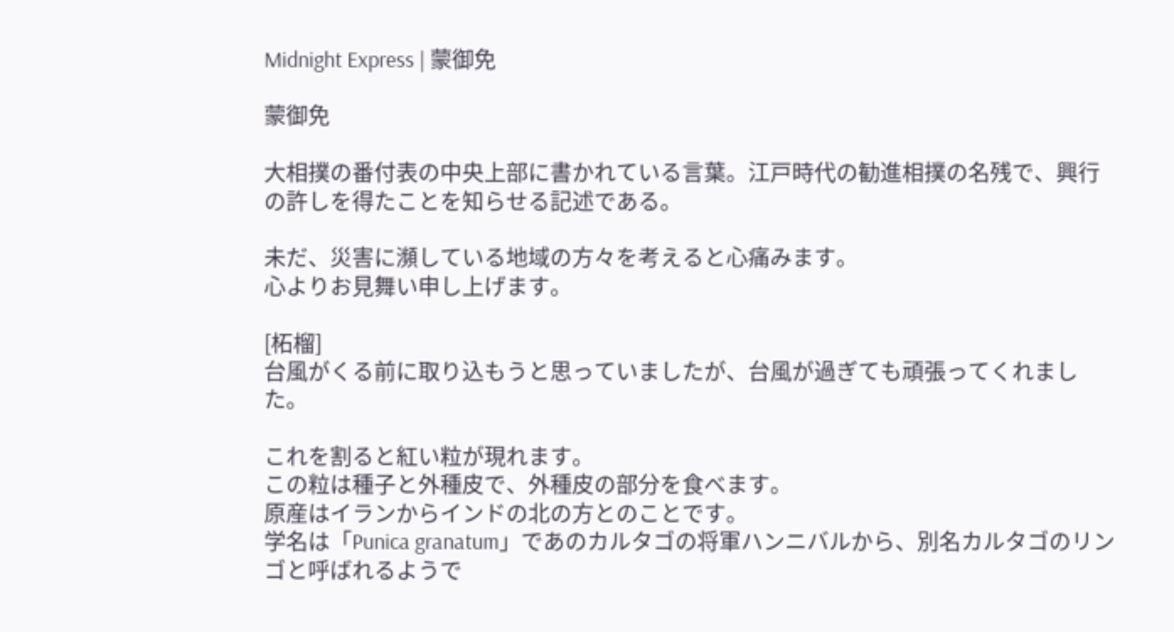Midnight Express | 蒙御免

蒙御免

大相撲の番付表の中央上部に書かれている言葉。江戸時代の勧進相撲の名残で、興行の許しを得たことを知らせる記述である。

未だ、災害に瀕している地域の方々を考えると心痛みます。
心よりお見舞い申し上げます。

[柘榴]
台風がくる前に取り込もうと思っていましたが、台風が過ぎても頑張ってくれました。

これを割ると紅い粒が現れます。
この粒は種子と外種皮で、外種皮の部分を食べます。
原産はイランからインドの北の方とのことです。
学名は「Punica granatum」であのカルタゴの将軍ハンニバルから、別名カルタゴのリンゴと呼ばれるようで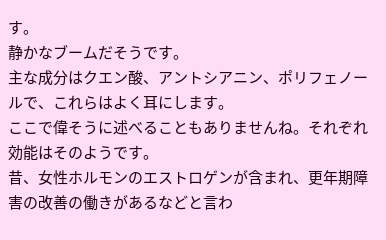す。
静かなブームだそうです。
主な成分はクエン酸、アントシアニン、ポリフェノールで、これらはよく耳にします。
ここで偉そうに述べることもありませんね。それぞれ効能はそのようです。
昔、女性ホルモンのエストロゲンが含まれ、更年期障害の改善の働きがあるなどと言わ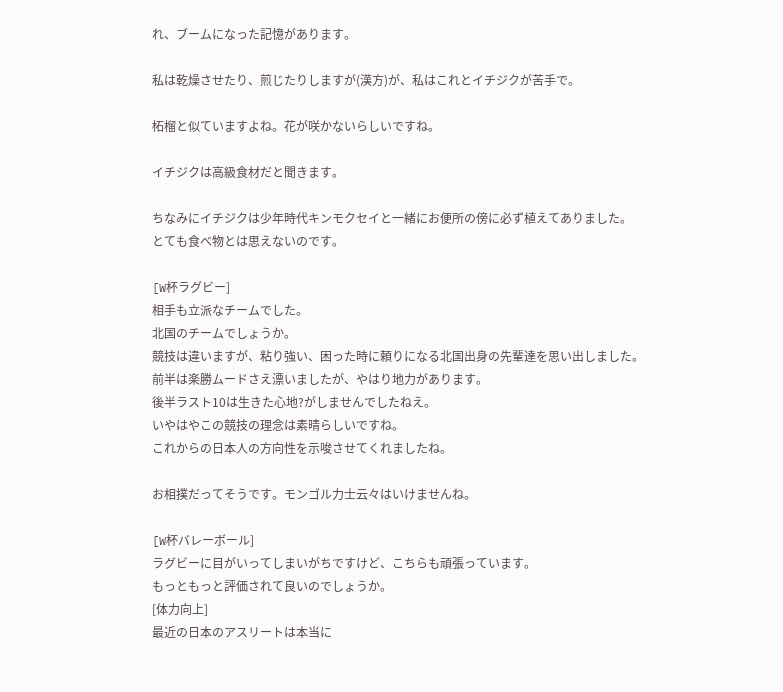れ、ブームになった記憶があります。

私は乾燥させたり、煎じたりしますが(漢方)が、私はこれとイチジクが苦手で。

柘榴と似ていますよね。花が咲かないらしいですね。

イチジクは高級食材だと聞きます。

ちなみにイチジクは少年時代キンモクセイと一緒にお便所の傍に必ず植えてありました。
とても食べ物とは思えないのです。

[W杯ラグビー]
相手も立派なチームでした。
北国のチームでしょうか。
競技は違いますが、粘り強い、困った時に頼りになる北国出身の先輩達を思い出しました。
前半は楽勝ムードさえ漂いましたが、やはり地力があります。
後半ラスト10は生きた心地?がしませんでしたねえ。
いやはやこの競技の理念は素晴らしいですね。
これからの日本人の方向性を示唆させてくれましたね。

お相撲だってそうです。モンゴル力士云々はいけませんね。

[W杯バレーボール]
ラグビーに目がいってしまいがちですけど、こちらも頑張っています。
もっともっと評価されて良いのでしょうか。
[体力向上]
最近の日本のアスリートは本当に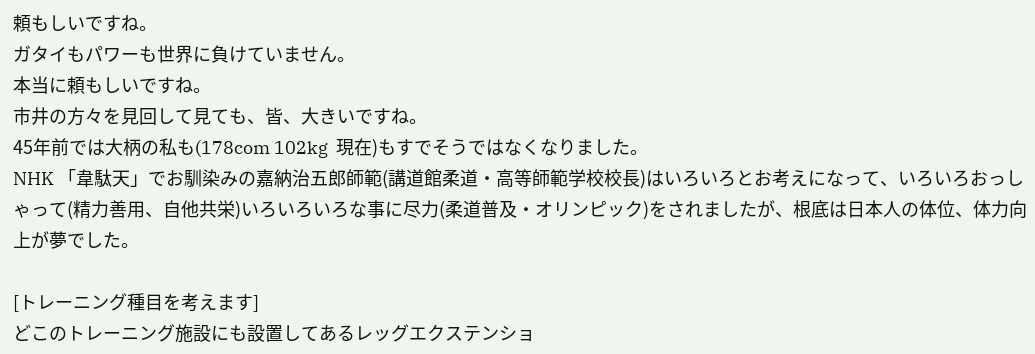頼もしいですね。
ガタイもパワーも世界に負けていません。
本当に頼もしいですね。
市井の方々を見回して見ても、皆、大きいですね。
45年前では大柄の私も(178com 102kg  現在)もすでそうではなくなりました。
NHK 「韋駄天」でお馴染みの嘉納治五郎師範(講道館柔道・高等師範学校校長)はいろいろとお考えになって、いろいろおっしゃって(精力善用、自他共栄)いろいろいろな事に尽力(柔道普及・オリンピック)をされましたが、根底は日本人の体位、体力向上が夢でした。

[トレーニング種目を考えます]
どこのトレーニング施設にも設置してあるレッグエクステンショ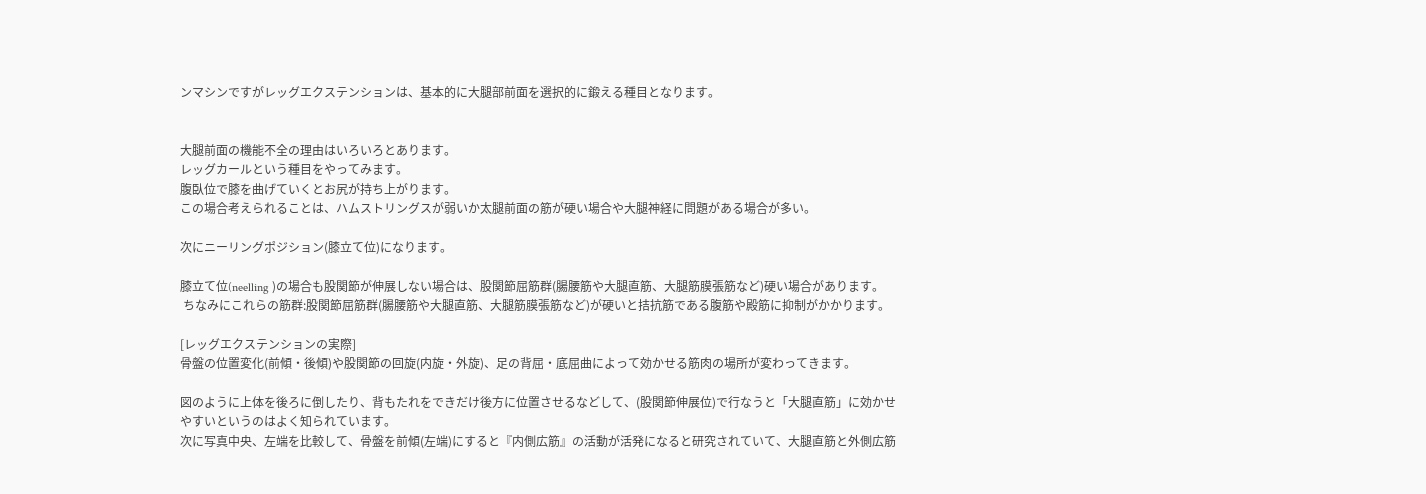ンマシンですがレッグエクステンションは、基本的に大腿部前面を選択的に鍛える種目となります。


大腿前面の機能不全の理由はいろいろとあります。
レッグカールという種目をやってみます。
腹臥位で膝を曲げていくとお尻が持ち上がります。
この場合考えられることは、ハムストリングスが弱いか太腿前面の筋が硬い場合や大腿神経に問題がある場合が多い。

次にニーリングポジション(膝立て位)になります。

膝立て位(neelling )の場合も股関節が伸展しない場合は、股関節屈筋群(腸腰筋や大腿直筋、大腿筋膜張筋など)硬い場合があります。
 ちなみにこれらの筋群:股関節屈筋群(腸腰筋や大腿直筋、大腿筋膜張筋など)が硬いと拮抗筋である腹筋や殿筋に抑制がかかります。

[レッグエクステンションの実際]
骨盤の位置変化(前傾・後傾)や股関節の回旋(内旋・外旋)、足の背屈・底屈曲によって効かせる筋肉の場所が変わってきます。

図のように上体を後ろに倒したり、背もたれをできだけ後方に位置させるなどして、(股関節伸展位)で行なうと「大腿直筋」に効かせやすいというのはよく知られています。
次に写真中央、左端を比較して、骨盤を前傾(左端)にすると『内側広筋』の活動が活発になると研究されていて、大腿直筋と外側広筋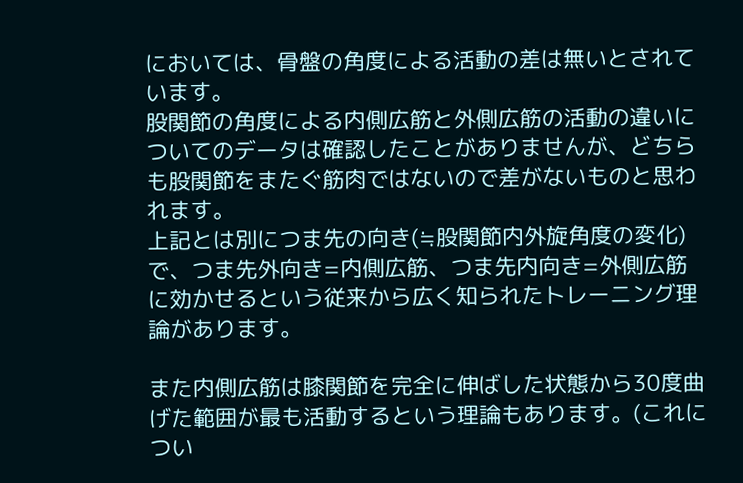においては、骨盤の角度による活動の差は無いとされています。
股関節の角度による内側広筋と外側広筋の活動の違いについてのデータは確認したことがありませんが、どちらも股関節をまたぐ筋肉ではないので差がないものと思われます。
上記とは別につま先の向き(≒股関節内外旋角度の変化)で、つま先外向き=内側広筋、つま先内向き=外側広筋 に効かせるという従来から広く知られたトレーニング理論があります。

また内側広筋は膝関節を完全に伸ばした状態から30度曲げた範囲が最も活動するという理論もあります。(これについ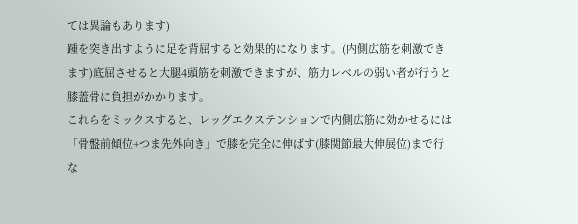ては異論もあります)
踵を突き出すように足を背屈すると効果的になります。(内側広筋を刺激できます)底屈させると大腿4頭筋を刺激できますが、筋力レベルの弱い者が行うと膝蓋骨に負担がかかります。
これらをミックスすると、レッグエクステンションで内側広筋に効かせるには 「骨盤前傾位+つま先外向き」で膝を完全に伸ばす(膝関節最大伸展位)まで行な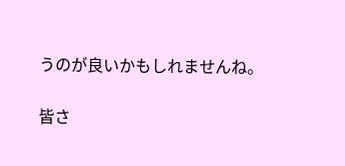うのが良いかもしれませんね。

皆さ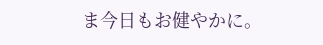ま今日もお健やかに。